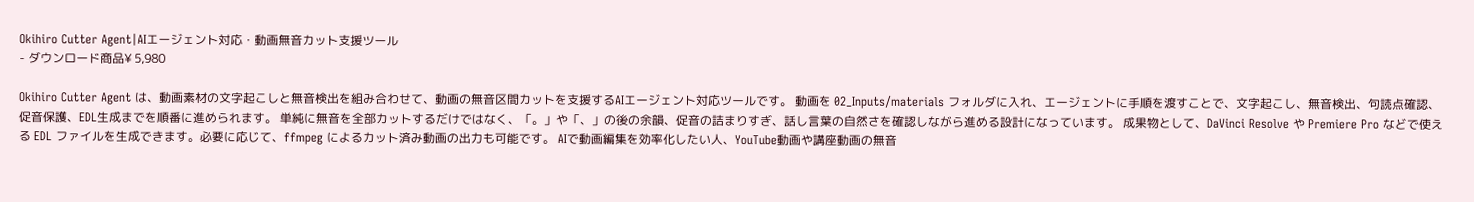Okihiro Cutter Agent|AIエージェント対応・動画無音カット支援ツール
- ダウンロード商品¥ 5,980

Okihiro Cutter Agent は、動画素材の文字起こしと無音検出を組み合わせて、動画の無音区間カットを支援するAIエージェント対応ツールです。 動画を 02_Inputs/materials フォルダに入れ、エージェントに手順を渡すことで、文字起こし、無音検出、句読点確認、促音保護、EDL生成までを順番に進められます。 単純に無音を全部カットするだけではなく、「。」や「、」の後の余韻、促音の詰まりすぎ、話し言葉の自然さを確認しながら進める設計になっています。 成果物として、DaVinci Resolve や Premiere Pro などで使える EDL ファイルを生成できます。必要に応じて、ffmpeg によるカット済み動画の出力も可能です。 AIで動画編集を効率化したい人、YouTube動画や講座動画の無音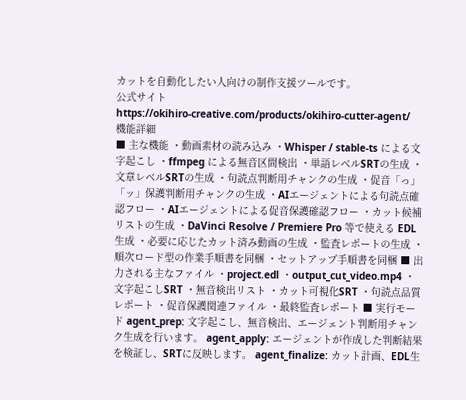カットを自動化したい人向けの制作支援ツールです。
公式サイト
https://okihiro-creative.com/products/okihiro-cutter-agent/
機能詳細
■ 主な機能 ・動画素材の読み込み ・Whisper / stable-ts による文字起こし ・ffmpeg による無音区間検出 ・単語レベルSRTの生成 ・文章レベルSRTの生成 ・句読点判断用チャンクの生成 ・促音「っ」「ッ」保護判断用チャンクの生成 ・AIエージェントによる句読点確認フロー ・AIエージェントによる促音保護確認フロー ・カット候補リストの生成 ・DaVinci Resolve / Premiere Pro 等で使える EDL 生成 ・必要に応じたカット済み動画の生成 ・監査レポートの生成 ・順次ロード型の作業手順書を同梱 ・セットアップ手順書を同梱 ■ 出力される主なファイル ・project.edl ・output_cut_video.mp4 ・文字起こしSRT ・無音検出リスト ・カット可視化SRT ・句読点品質レポート ・促音保護関連ファイル ・最終監査レポート ■ 実行モード agent_prep: 文字起こし、無音検出、エージェント判断用チャンク生成を行います。 agent_apply: エージェントが作成した判断結果を検証し、SRTに反映します。 agent_finalize: カット計画、EDL生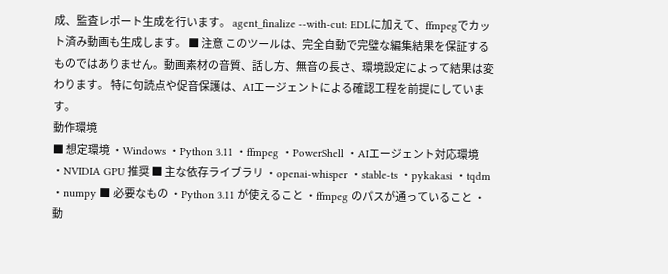成、監査レポート生成を行います。 agent_finalize --with-cut: EDLに加えて、ffmpegでカット済み動画も生成します。 ■ 注意 このツールは、完全自動で完璧な編集結果を保証するものではありません。動画素材の音質、話し方、無音の長さ、環境設定によって結果は変わります。 特に句読点や促音保護は、AIエージェントによる確認工程を前提にしています。
動作環境
■ 想定環境 ・Windows ・Python 3.11 ・ffmpeg ・PowerShell ・AIエージェント対応環境 ・NVIDIA GPU 推奨 ■ 主な依存ライブラリ ・openai-whisper ・stable-ts ・pykakasi ・tqdm ・numpy ■ 必要なもの ・Python 3.11 が使えること ・ffmpeg のパスが通っていること ・動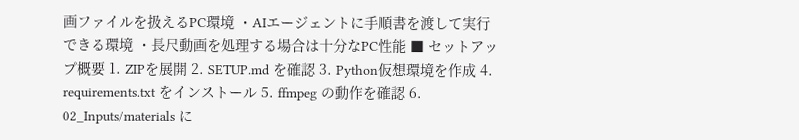画ファイルを扱えるPC環境 ・AIエージェントに手順書を渡して実行できる環境 ・長尺動画を処理する場合は十分なPC性能 ■ セットアップ概要 1. ZIPを展開 2. SETUP.md を確認 3. Python仮想環境を作成 4. requirements.txt をインストール 5. ffmpeg の動作を確認 6. 02_Inputs/materials に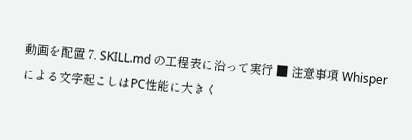動画を配置 7. SKILL.md の工程表に沿って実行 ■ 注意事項 Whisperによる文字起こしはPC性能に大きく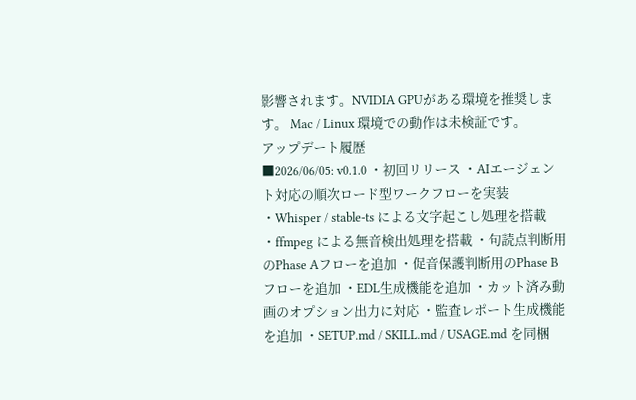影響されます。NVIDIA GPUがある環境を推奨します。 Mac / Linux 環境での動作は未検証です。
アップデート履歴
■2026/06/05: v0.1.0 ・初回リリース ・AIエージェント対応の順次ロード型ワークフローを実装 ・Whisper / stable-ts による文字起こし処理を搭載 ・ffmpeg による無音検出処理を搭載 ・句読点判断用のPhase Aフローを追加 ・促音保護判断用のPhase Bフローを追加 ・EDL生成機能を追加 ・カット済み動画のオプション出力に対応 ・監査レポート生成機能を追加 ・SETUP.md / SKILL.md / USAGE.md を同梱